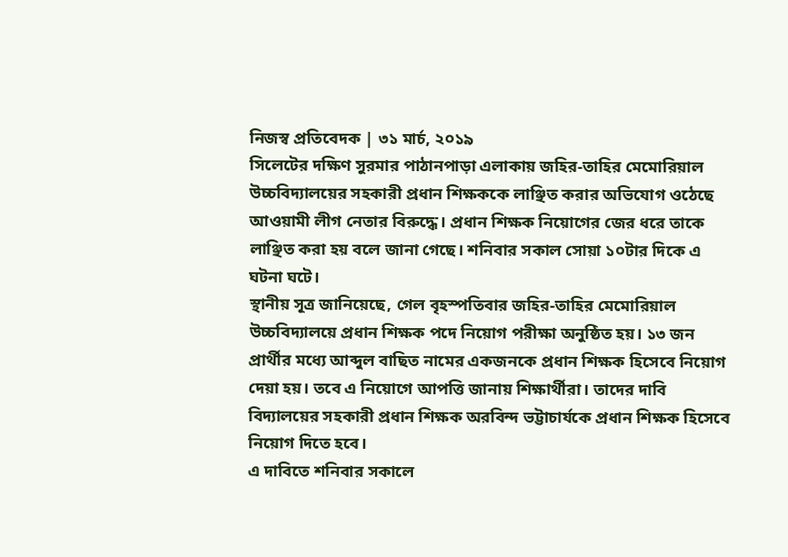নিজস্ব প্রতিবেদক | ৩১ মার্চ, ২০১৯
সিলেটের দক্ষিণ সুরমার পাঠানপাড়া এলাকায় জহির-তাহির মেমোরিয়াল উচ্চবিদ্যালয়ের সহকারী প্রধান শিক্ষককে লাঞ্ছিত করার অভিযোগ ওঠেছে আওয়ামী লীগ নেতার বিরুদ্ধে। প্রধান শিক্ষক নিয়োগের জের ধরে তাকে লাঞ্ছিত করা হয় বলে জানা গেছে। শনিবার সকাল সোয়া ১০টার দিকে এ ঘটনা ঘটে।
স্থানীয় সূত্র জানিয়েছে, গেল বৃহস্পতিবার জহির-তাহির মেমোরিয়াল উচ্চবিদ্যালয়ে প্রধান শিক্ষক পদে নিয়োগ পরীক্ষা অনুষ্ঠিত হয়। ১৩ জন প্রার্থীর মধ্যে আব্দুল বাছিত নামের একজনকে প্রধান শিক্ষক হিসেবে নিয়োগ দেয়া হয়। তবে এ নিয়োগে আপত্তি জানায় শিক্ষার্থীরা। তাদের দাবি বিদ্যালয়ের সহকারী প্রধান শিক্ষক অরবিন্দ ভট্টাচার্যকে প্রধান শিক্ষক হিসেবে নিয়োগ দিতে হবে।
এ দাবিতে শনিবার সকালে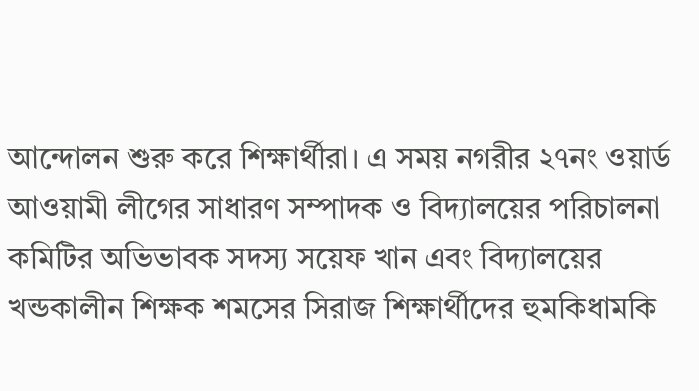আন্দোলন শুরু করে শিক্ষার্থীরা। এ সময় নগরীর ২৭নং ওয়ার্ড আওয়ামী লীগের সাধারণ সম্পাদক ও বিদ্যালয়ের পরিচালনা কমিটির অভিভাবক সদস্য সয়েফ খান এবং বিদ্যালয়ের খন্ডকালীন শিক্ষক শমসের সিরাজ শিক্ষার্থীদের হুমকিধামকি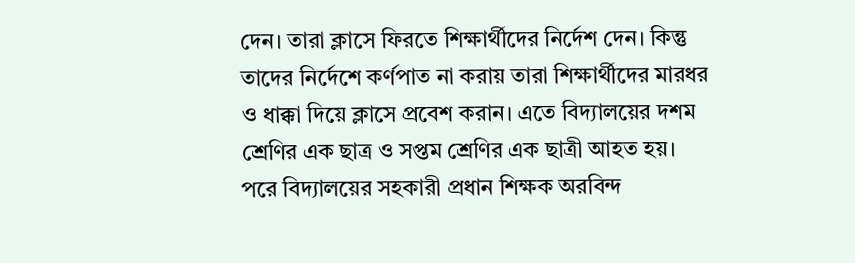দেন। তারা ক্লাসে ফিরতে শিক্ষার্থীদের নির্দেশ দেন। কিন্তু তাদের নির্দেশে কর্ণপাত না করায় তারা শিক্ষার্থীদের মারধর ও ধাক্কা দিয়ে ক্লাসে প্রবেশ করান। এতে বিদ্যালয়ের দশম শ্রেণির এক ছাত্র ও সপ্তম শ্রেণির এক ছাত্রী আহত হয়।
পরে বিদ্যালয়ের সহকারী প্রধান শিক্ষক অরবিন্দ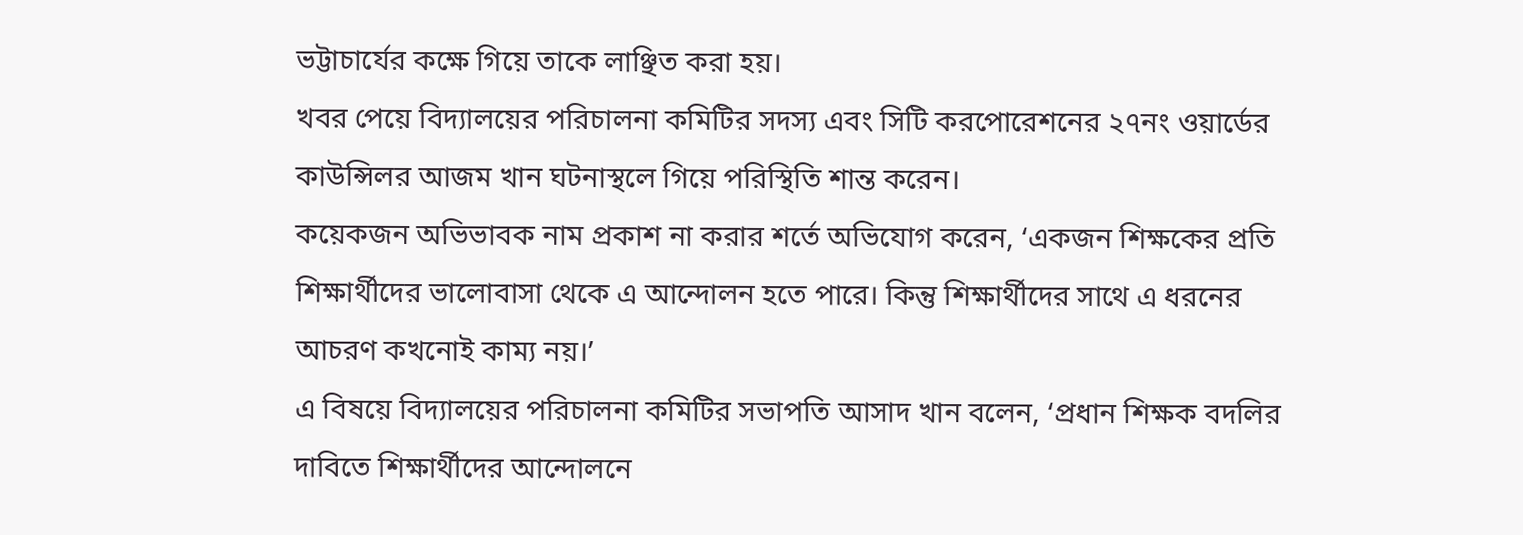ভট্টাচার্যের কক্ষে গিয়ে তাকে লাঞ্ছিত করা হয়।
খবর পেয়ে বিদ্যালয়ের পরিচালনা কমিটির সদস্য এবং সিটি করপোরেশনের ২৭নং ওয়ার্ডের কাউন্সিলর আজম খান ঘটনাস্থলে গিয়ে পরিস্থিতি শান্ত করেন।
কয়েকজন অভিভাবক নাম প্রকাশ না করার শর্তে অভিযোগ করেন, ‘একজন শিক্ষকের প্রতি শিক্ষার্থীদের ভালোবাসা থেকে এ আন্দোলন হতে পারে। কিন্তু শিক্ষার্থীদের সাথে এ ধরনের আচরণ কখনোই কাম্য নয়।’
এ বিষয়ে বিদ্যালয়ের পরিচালনা কমিটির সভাপতি আসাদ খান বলেন, ‘প্রধান শিক্ষক বদলির দাবিতে শিক্ষার্থীদের আন্দোলনে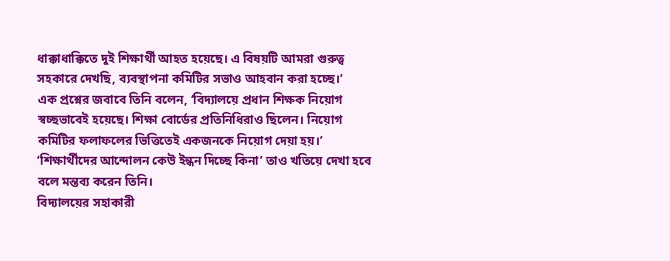ধাক্কাধাক্কিতে দুই শিক্ষার্থী আহত হয়েছে। এ বিষয়টি আমরা গুরুত্ব সহকারে দেখছি, ব্যবস্থাপনা কমিটির সভাও আহবান করা হচ্ছে।’
এক প্রশ্নের জবাবে তিনি বলেন, ‘বিদ্যালয়ে প্রধান শিক্ষক নিয়োগ স্বচ্ছভাবেই হয়েছে। শিক্ষা বোর্ডের প্রতিনিধিরাও ছিলেন। নিয়োগ কমিটির ফলাফলের ভিত্তিতেই একজনকে নিয়োগ দেয়া হয়।’
‘শিক্ষার্থীদের আন্দোলন কেউ ইন্ধন দিচ্ছে কিনা’ তাও খতিয়ে দেখা হবে বলে মন্তব্য করেন তিনি।
বিদ্যালয়ের সহাকারী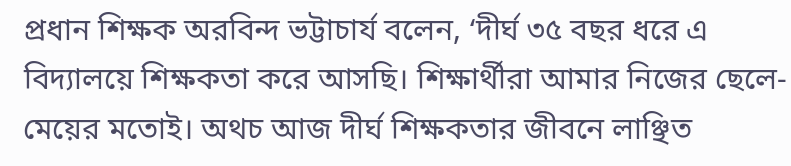প্রধান শিক্ষক অরবিন্দ ভট্টাচার্য বলেন, ‘দীর্ঘ ৩৫ বছর ধরে এ বিদ্যালয়ে শিক্ষকতা করে আসছি। শিক্ষার্থীরা আমার নিজের ছেলে-মেয়ের মতোই। অথচ আজ দীর্ঘ শিক্ষকতার জীবনে লাঞ্ছিত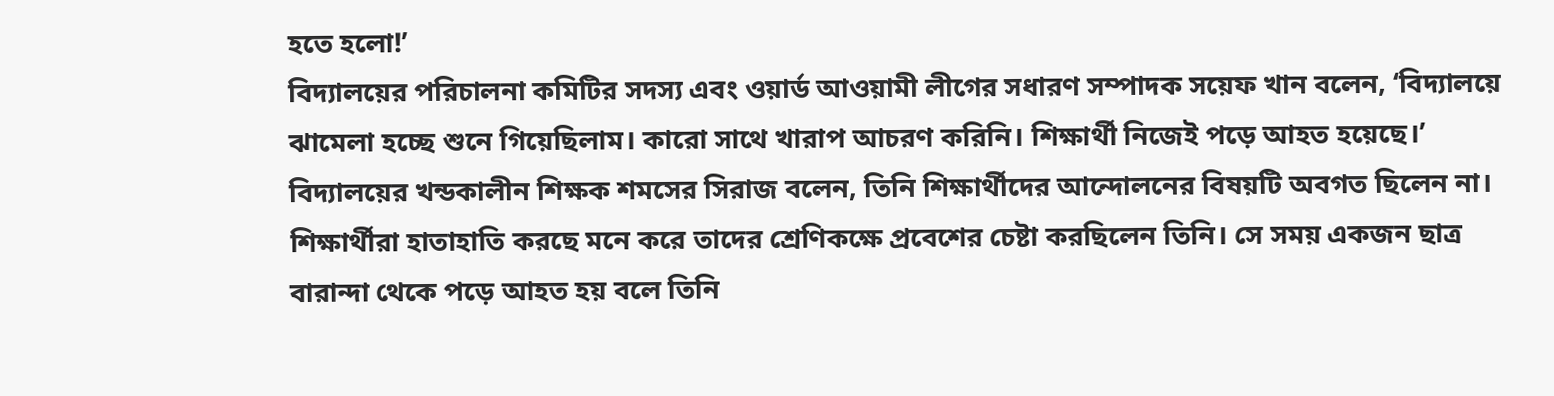হতে হলো!’
বিদ্যালয়ের পরিচালনা কমিটির সদস্য এবং ওয়ার্ড আওয়ামী লীগের সধারণ সম্পাদক সয়েফ খান বলেন, ‘বিদ্যালয়ে ঝামেলা হচ্ছে শুনে গিয়েছিলাম। কারো সাথে খারাপ আচরণ করিনি। শিক্ষার্থী নিজেই পড়ে আহত হয়েছে।’
বিদ্যালয়ের খন্ডকালীন শিক্ষক শমসের সিরাজ বলেন, তিনি শিক্ষার্থীদের আন্দোলনের বিষয়টি অবগত ছিলেন না। শিক্ষার্থীরা হাতাহাতি করছে মনে করে তাদের শ্রেণিকক্ষে প্রবেশের চেষ্টা করছিলেন তিনি। সে সময় একজন ছাত্র বারান্দা থেকে পড়ে আহত হয় বলে তিনি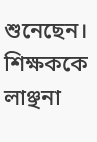শুনেছেন।
শিক্ষককে লাঞ্ছনা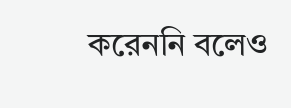করেননি বলেও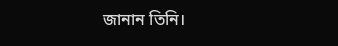জানান তিনি।